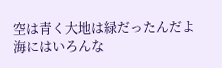空は青く大地は緑だったんだよ
海にはいろんな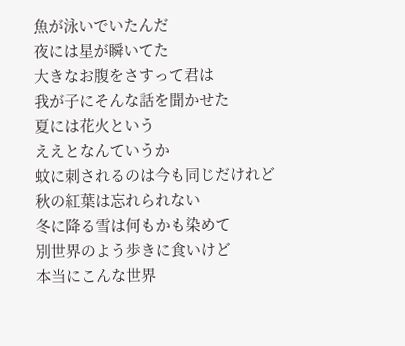魚が泳いでいたんだ
夜には星が瞬いてた
大きなお腹をさすって君は
我が子にそんな話を聞かせた
夏には花火という
ええとなんていうか
蚊に刺されるのは今も同じだけれど
秋の紅葉は忘れられない
冬に降る雪は何もかも染めて
別世界のよう歩きに食いけど
本当にこんな世界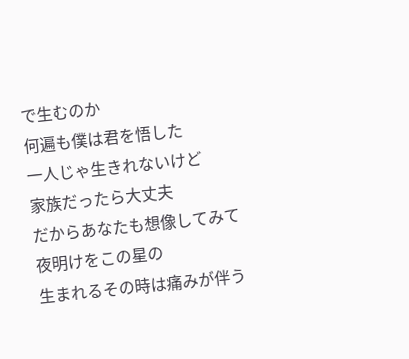で生むのか
何遍も僕は君を悟した
一人じゃ生きれないけど
家族だったら大丈夫
だからあなたも想像してみて
夜明けをこの星の
生まれるその時は痛みが伴う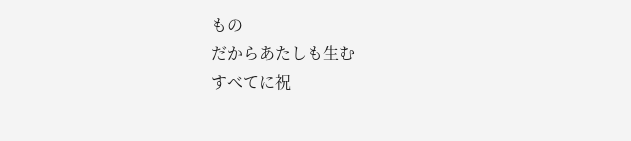もの
だからあたしも生む
すべてに祝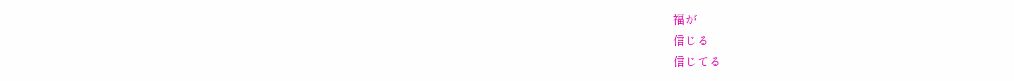福が
信じる
信じてる